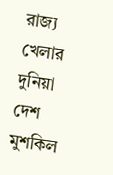রাজ্য খেলার দুনিয়া দেশ মুশকিল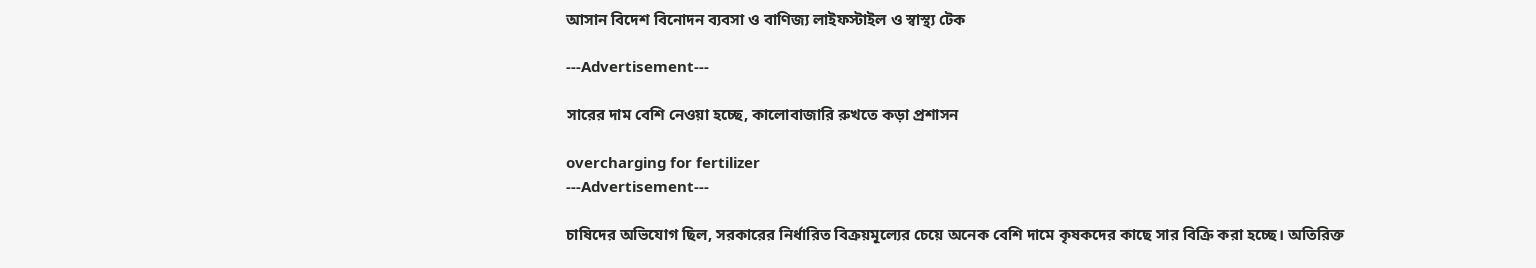আসান বিদেশ বিনোদন ব্যবসা ও বাণিজ্য লাইফস্টাইল ও স্বাস্থ্য টেক

---Advertisement---

সারের দাম বেশি নেওয়া হচ্ছে, কালোবাজারি রুখতে কড়া প্রশাসন

overcharging for fertilizer
---Advertisement---

চাষিদের অভিযোগ ছিল, সরকারের নির্ধারিত বিক্রয়মূল্যের চেয়ে অনেক বেশি দামে কৃষকদের কাছে সার বিক্রি করা হচ্ছে। অতিরিক্ত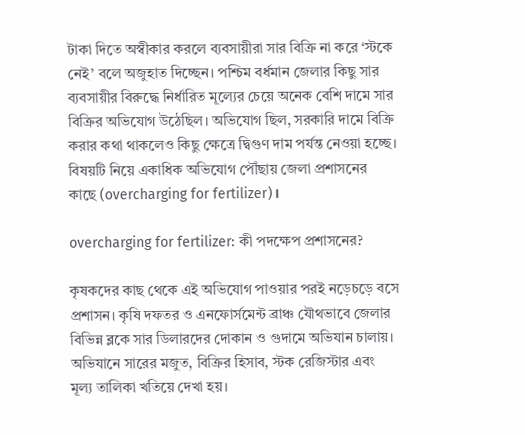টাকা দিতে অস্বীকার করলে ব্যবসায়ীরা সার বিক্রি না করে ‘স্টকে নেই’ বলে অজুহাত দিচ্ছেন। পশ্চিম বর্ধমান জেলার কিছু সার ব্যবসায়ীর বিরুদ্ধে নির্ধারিত মূল্যের চেয়ে অনেক বেশি দামে সার বিক্রির অভিযোগ উঠেছিল। অভিযোগ ছিল, সরকারি দামে বিক্রি করার কথা থাকলেও কিছু ক্ষেত্রে দ্বিগুণ দাম পর্যন্ত নেওয়া হচ্ছে। বিষয়টি নিয়ে একাধিক অভিযোগ পৌঁছায় জেলা প্রশাসনের কাছে (overcharging for fertilizer)।

overcharging for fertilizer: কী পদক্ষেপ প্রশাসনের?

কৃষকদের কাছ থেকে এই অভিযোগ পাওয়ার পরই নড়েচড়ে বসে প্রশাসন। কৃষি দফতর ও এনফোর্সমেন্ট ব্রাঞ্চ যৌথভাবে জেলার বিভিন্ন ব্লকে সার ডিলারদের দোকান ও গুদামে অভিযান চালায়। অভিযানে সারের মজুত, বিক্রির হিসাব, স্টক রেজিস্টার এবং মূল্য তালিকা খতিয়ে দেখা হয়।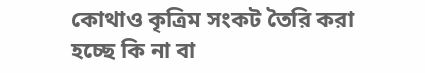কোথাও কৃত্রিম সংকট তৈরি করা হচ্ছে কি না বা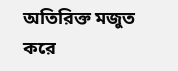অতিরিক্ত মজুত করে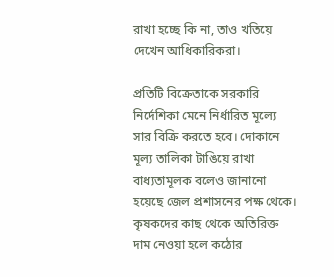রাখা হচ্ছে কি না, তাও খতিয়ে দেখেন আধিকারিকরা।

প্রতিটি বিক্রেতাকে সরকারি নির্দেশিকা মেনে নির্ধারিত মূল্যে সার বিক্রি করতে হবে। দোকানে মূল্য তালিকা টাঙিয়ে রাখা বাধ্যতামূলক বলেও জানানো হয়েছে জেল প্রশাসনের পক্ষ থেকে। কৃষকদের কাছ থেকে অতিরিক্ত দাম নেওয়া হলে কঠোর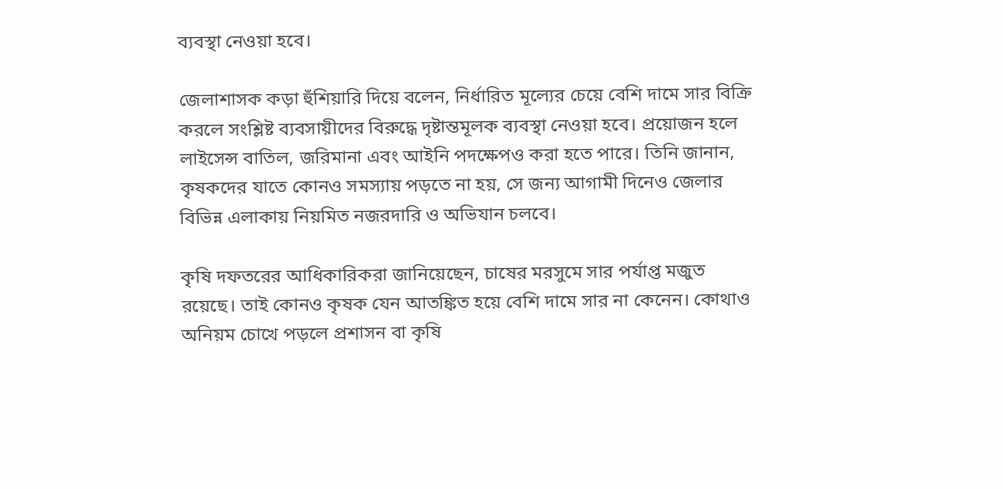ব্যবস্থা নেওয়া হবে।

জেলাশাসক কড়া হুঁশিয়ারি দিয়ে বলেন, নির্ধারিত মূল্যের চেয়ে বেশি দামে সার বিক্রি করলে সংশ্লিষ্ট ব্যবসায়ীদের বিরুদ্ধে দৃষ্টান্তমূলক ব্যবস্থা নেওয়া হবে। প্রয়োজন হলে লাইসেন্স বাতিল, জরিমানা এবং আইনি পদক্ষেপও করা হতে পারে। তিনি জানান, কৃষকদের যাতে কোনও সমস্যায় পড়তে না হয়, সে জন্য আগামী দিনেও জেলার বিভিন্ন এলাকায় নিয়মিত নজরদারি ও অভিযান চলবে।

কৃষি দফতরের আধিকারিকরা জানিয়েছেন, চাষের মরসুমে সার পর্যাপ্ত মজুত রয়েছে। তাই কোনও কৃষক যেন আতঙ্কিত হয়ে বেশি দামে সার না কেনেন। কোথাও অনিয়ম চোখে পড়লে প্রশাসন বা কৃষি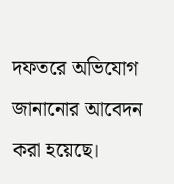দফতরে অভিযোগ জানানোর আবেদন করা হয়েছে।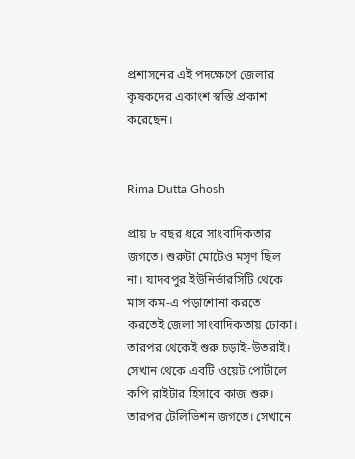প্রশাসনের এই পদক্ষেপে জেলার কৃষকদের একাংশ স্বস্তি প্রকাশ করেছেন।


Rima Dutta Ghosh

প্রায় ৮ বছর ধরে সাংবাদিকতার জগতে। শুরুটা মোটেও মসৃণ ছিল না। যাদবপুর ইউনির্ভারসিটি থেকে মাস কম-এ পড়াশোনা করতে করতেই জেলা সাংবাদিকতায় ঢোকা। তারপর থেকেই শুরু চড়াই-উতরাই। সেখান থেকে এবটি ওয়েট পোর্টালে কপি রাইটার হিসাবে কাজ শুরু। তারপর টেলিভিশন জগতে। সেখানে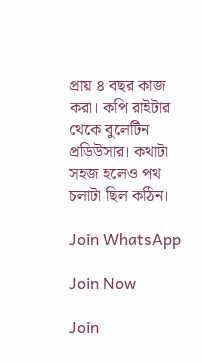প্রায় ৪ বছর কাজ করা। কপি রাইটার থেকে বুলেটিন প্রডিউসার। কথাটা সহজ হলেও পথ চলাটা ছিল কঠিন।

Join WhatsApp

Join Now

Join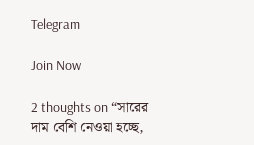Telegram

Join Now

2 thoughts on “সারের দাম বেশি নেওয়া হচ্ছে,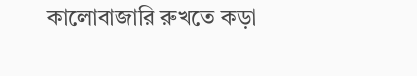কালোবাজারি রুখতে কড়া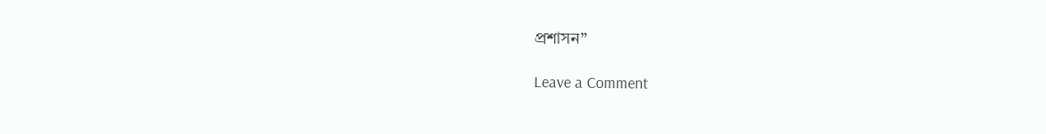প্রশাসন”

Leave a Comment